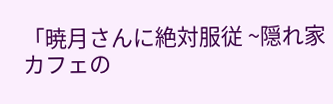「暁月さんに絶対服従 ~隠れ家カフェの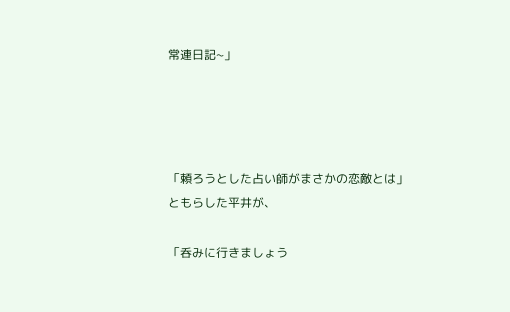常連日記~」




「頼ろうとした占い師がまさかの恋敵とは」
ともらした平井が、

「呑みに行きましょう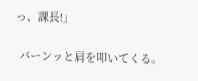っ、課長!」

 バーンッと肩を叩いてくる。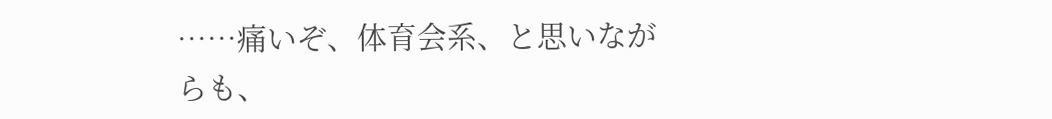……痛いぞ、体育会系、と思いながらも、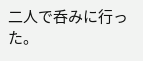二人で呑みに行った。